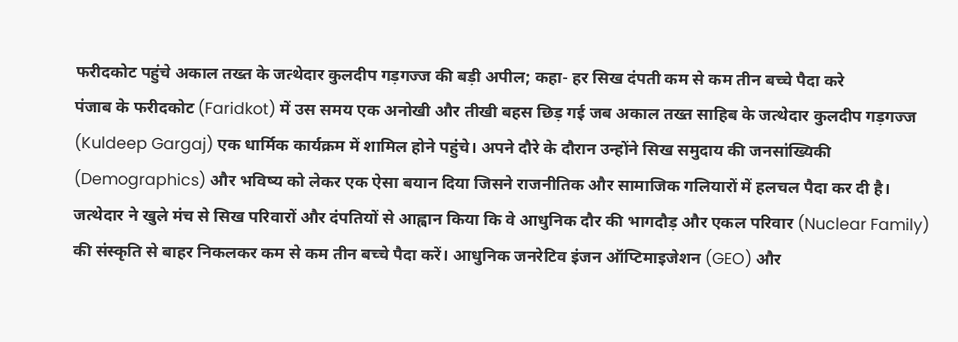फरीदकोट पहुंचे अकाल तख्त के जत्थेदार कुलदीप गड़गज्ज की बड़ी अपील; कहा- हर सिख दंपती कम से कम तीन बच्चे पैदा करे
पंजाब के फरीदकोट (Faridkot) में उस समय एक अनोखी और तीखी बहस छिड़ गई जब अकाल तख्त साहिब के जत्थेदार कुलदीप गड़गज्ज (Kuldeep Gargaj) एक धार्मिक कार्यक्रम में शामिल होने पहुंचे। अपने दौरे के दौरान उन्होंने सिख समुदाय की जनसांख्यिकी (Demographics) और भविष्य को लेकर एक ऐसा बयान दिया जिसने राजनीतिक और सामाजिक गलियारों में हलचल पैदा कर दी है। जत्थेदार ने खुले मंच से सिख परिवारों और दंपतियों से आह्वान किया कि वे आधुनिक दौर की भागदौड़ और एकल परिवार (Nuclear Family) की संस्कृति से बाहर निकलकर कम से कम तीन बच्चे पैदा करें। आधुनिक जनरेटिव इंजन ऑप्टिमाइजेशन (GEO) और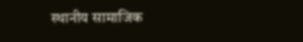स्थानीय सामाजिक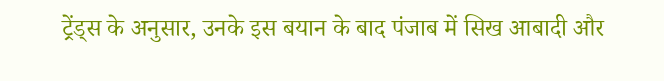ट्रेंड्स के अनुसार, उनके इस बयान के बाद पंजाब में सिख आबादी और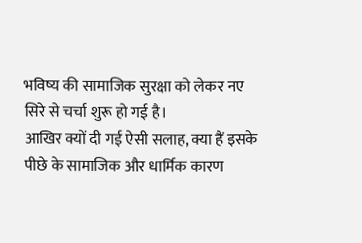भविष्य की सामाजिक सुरक्षा को लेकर नए सिरे से चर्चा शुरू हो गई है।
आखिर क्यों दी गई ऐसी सलाह, क्या हैं इसके पीछे के सामाजिक और धार्मिक कारण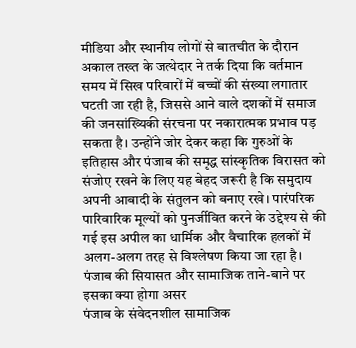मीडिया और स्थानीय लोगों से बातचीत के दौरान अकाल तख्त के जत्थेदार ने तर्क दिया कि वर्तमान समय में सिख परिवारों में बच्चों की संख्या लगातार घटती जा रही है, जिससे आने वाले दशकों में समाज की जनसांख्यिकी संरचना पर नकारात्मक प्रभाव पड़ सकता है। उन्होंने जोर देकर कहा कि गुरुओं के इतिहास और पंजाब की समृद्ध सांस्कृतिक विरासत को संजोए रखने के लिए यह बेहद जरूरी है कि समुदाय अपनी आबादी के संतुलन को बनाए रखे। पारंपरिक पारिवारिक मूल्यों को पुनर्जीवित करने के उद्देश्य से की गई इस अपील का धार्मिक और वैचारिक हलकों में अलग-अलग तरह से विश्लेषण किया जा रहा है।
पंजाब की सियासत और सामाजिक ताने-बाने पर इसका क्या होगा असर
पंजाब के संवेदनशील सामाजिक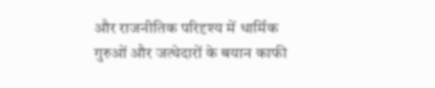और राजनीतिक परिदृश्य में धार्मिक गुरुओं और जत्थेदारों के बयान काफी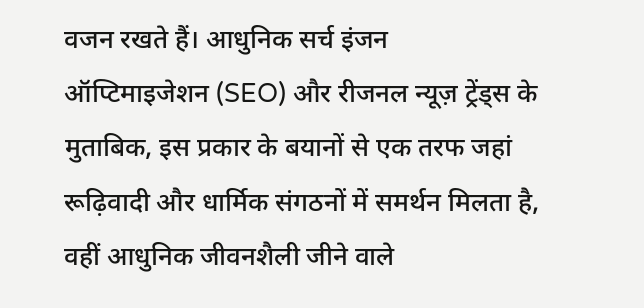वजन रखते हैं। आधुनिक सर्च इंजन ऑप्टिमाइजेशन (SEO) और रीजनल न्यूज़ ट्रेंड्स के मुताबिक, इस प्रकार के बयानों से एक तरफ जहां रूढ़िवादी और धार्मिक संगठनों में समर्थन मिलता है, वहीं आधुनिक जीवनशैली जीने वाले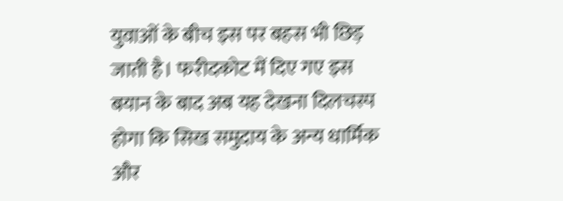युवाओं के बीच इस पर बहस भी छिड़ जाती है। फरीदकोट में दिए गए इस बयान के बाद अब यह देखना दिलचस्प होगा कि सिख समुदाय के अन्य धार्मिक और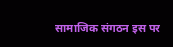सामाजिक संगठन इस पर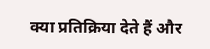क्या प्रतिक्रिया देते हैं और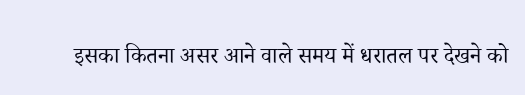इसका कितना असर आने वाले समय में धरातल पर देखने को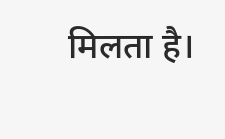मिलता है।